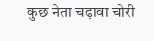कुछ नेता चढ़ावा चोरी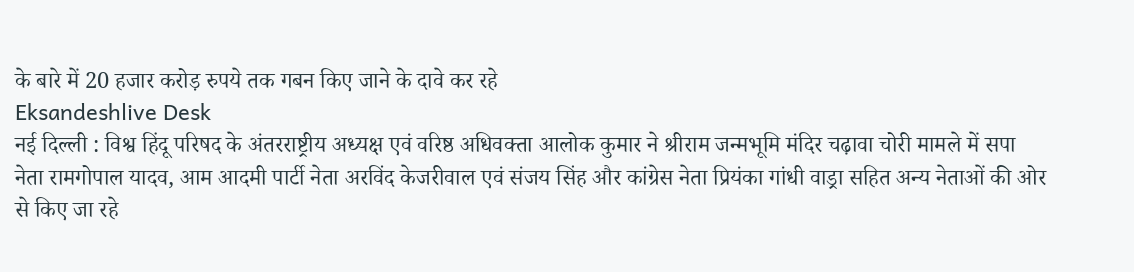के बारे में 20 हजार करोड़ रुपये तक गबन किए जाने के दावे कर रहे
Eksandeshlive Desk
नई दिल्ली : विश्व हिंदू परिषद के अंतरराष्ट्रीय अध्यक्ष एवं वरिष्ठ अधिवक्ता आलोक कुमार ने श्रीराम जन्मभूमि मंदिर चढ़ावा चोरी मामले में सपा नेता रामगोपाल यादव, आम आदमी पार्टी नेता अरविंद केजरीवाल एवं संजय सिंह और कांग्रेस नेता प्रियंका गांधी वाड्रा सहित अन्य नेताओं की ओर से किए जा रहे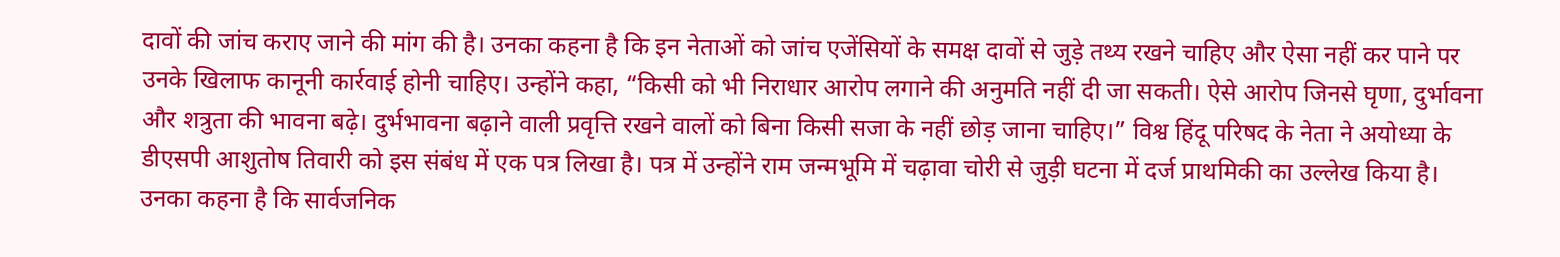दावों की जांच कराए जाने की मांग की है। उनका कहना है कि इन नेताओं को जांच एजेंसियों के समक्ष दावों से जुड़े तथ्य रखने चाहिए और ऐसा नहीं कर पाने पर उनके खिलाफ कानूनी कार्रवाई होनी चाहिए। उन्होंने कहा, “किसी को भी निराधार आरोप लगाने की अनुमति नहीं दी जा सकती। ऐसे आरोप जिनसे घृणा, दुर्भावना और शत्रुता की भावना बढ़े। दुर्भभावना बढ़ाने वाली प्रवृत्ति रखने वालों को बिना किसी सजा के नहीं छोड़ जाना चाहिए।” विश्व हिंदू परिषद के नेता ने अयोध्या के डीएसपी आशुतोष तिवारी को इस संबंध में एक पत्र लिखा है। पत्र में उन्होंने राम जन्मभूमि में चढ़ावा चोरी से जुड़ी घटना में दर्ज प्राथमिकी का उल्लेख किया है। उनका कहना है कि सार्वजनिक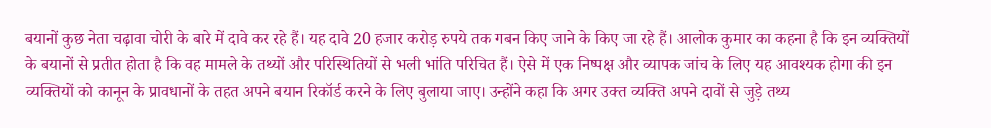बयानों कुछ नेता चढ़ावा चोरी के बारे में दावे कर रहे हैं। यह दावे 20 हजार करोड़ रुपये तक गबन किए जाने के किए जा रहे हैं। आलोक कुमार का कहना है कि इन व्यक्तियों के बयानों से प्रतीत होता है कि वह मामले के तथ्यों और परिस्थितियों से भली भांति परिचित हैं। ऐसे में एक निष्पक्ष और व्यापक जांच के लिए यह आवश्यक होगा की इन व्यक्तियों को कानून के प्रावधानों के तहत अपने बयान रिकॉर्ड करने के लिए बुलाया जाए। उन्होंने कहा कि अगर उक्त व्यक्ति अपने दावों से जुड़े तथ्य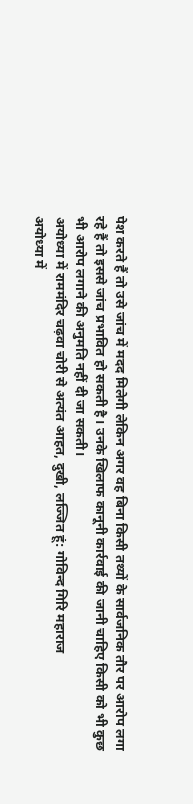पेश करते हैं तो उसे जांच में मदद मिलेगी लेकिन अगर वह बिना किसी तथ्यों के सार्वजनिक तौर पर आरोप लगा रहे हैं तो इससे जांच प्रभावित हो सकती है। उनके खिलाफ कानूनी कार्रवाई की जानी चाहिए किसी को भी कुछ भी आरोप लगाने की अनुमति नहीं दी जा सकती।
अयोध्या में राममंदिर चढ़वा चोरी से अत्यंत आहत, दुखी, लज्जित हूं: गोविन्द गिरि महाराज
अयोध्या में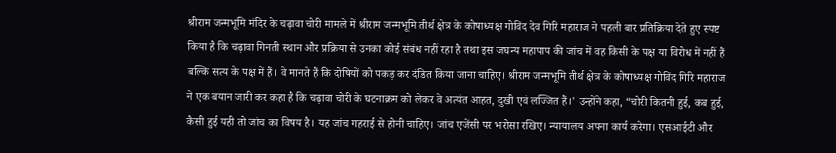श्रीराम जन्मभूमि मंदिर के चढ़ावा चोरी मामले में श्रीराम जन्मभूमि तीर्थ क्षेत्र के कोषाध्यक्ष गोविंद देव गिरि महाराज ने पहली बार प्रतिक्रिया देते हुए स्पष्ट किया है कि चढ़ावा गिनती स्थान और प्रक्रिया से उनका कोई संबंध नहीं रहा है तथा इस जघन्य महापाप की जांच में वह किसी के पक्ष या विरोध में नहीं हैं बल्कि सत्य के पक्ष में हैं। वे मानते हैं कि दोषियों को पकड़ कर दंडित किया जाना चाहिए। श्रीराम जन्मभूमि तीर्थ क्षेत्र के कोषाध्यक्ष गोविंद गिरि महाराज ने एक बयान जारी कर कहा है कि चढ़ावा चोरी के घटनाक्रम को लेकर वे अत्यंत आहत, दुखी एवं लज्जित हैं।' उन्होंने कहा, “चोरी कितनी हुई, कब हुई, कैसी हुई यही तो जांच का विषय है। यह जांच गहराई से होनी चाहिए। जांच एजेंसी पर भरोसा रखिए। न्यायालय अपना कार्य करेगा। एसआईटी और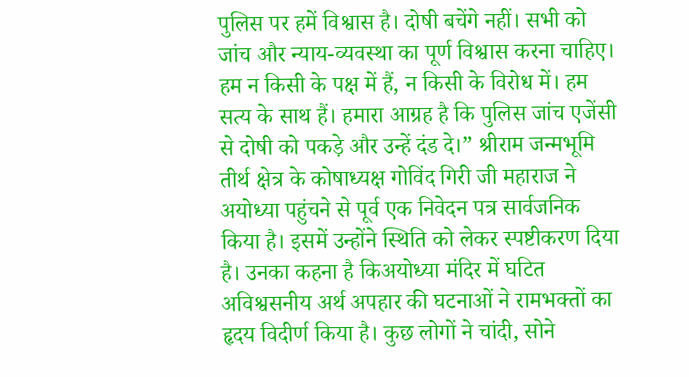पुलिस पर हमें विश्वास है। दोषी बचेंगे नहीं। सभी को जांच और न्याय-व्यवस्था का पूर्ण विश्वास करना चाहिए। हम न किसी के पक्ष में हैं, न किसी के विरोध में। हम सत्य के साथ हैं। हमारा आग्रह है कि पुलिस जांच एजेंसी से दोषी को पकड़े और उन्हें दंड दे।” श्रीराम जन्मभूमि तीर्थ क्षेत्र के कोषाध्यक्ष गोविंद गिरी जी महाराज ने अयोध्या पहुंचने से पूर्व एक निवेदन पत्र सार्वजनिक किया है। इसमें उन्होंने स्थिति को लेकर स्पष्टीकरण दिया है। उनका कहना है किअयोध्या मंदिर में घटित अविश्वसनीय अर्थ अपहार की घटनाओं ने रामभक्तों का हृदय विदीर्ण किया है। कुछ लोगों ने चांदी, सोने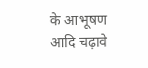के आभूषण आदि चढ़ावे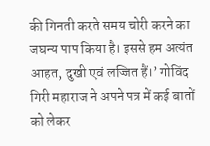की गिनती करते समय चोरी करने का जघन्य पाप किया है। इससे हम अत्यंत आहत, दुखी एवं लज्जित हैं।’ गोविंद गिरी महाराज ने अपने पत्र में कई बातों को लेकर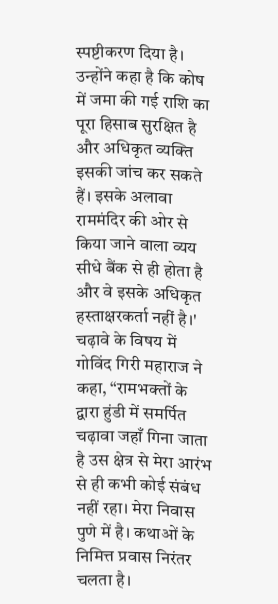स्पष्टीकरण दिया है। उन्होंने कहा है कि कोष में जमा की गई राशि का पूरा हिसाब सुरक्षित है और अधिकृत व्यक्ति इसकी जांच कर सकते हैं। इसके अलावा राममंदिर की ओर से किया जाने वाला व्यय सीधे बैंक से ही होता है और वे इसके अधिकृत हस्ताक्षरकर्ता नहीं है।' चढ़ावे के विषय में गोविंद गिरी महाराज ने कहा, “रामभक्तों के द्वारा हुंडी में समर्पित चढ़ावा जहाँ गिना जाता है उस क्षेत्र से मेरा आरंभ से ही कभी कोई संबंध नहीं रहा। मेरा निवास पुणे में है। कथाओं के निमित्त प्रवास निरंतर चलता है।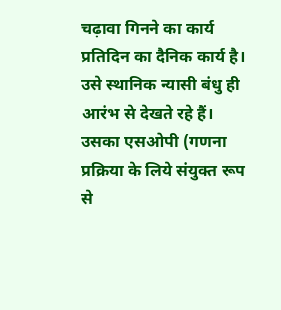चढ़ावा गिनने का कार्य प्रतिदिन का दैनिक कार्य है। उसे स्थानिक न्यासी बंधु ही आरंभ से देखते रहे हैं। उसका एसओपी (गणना प्रक्रिया के लिये संयुक्त रूप से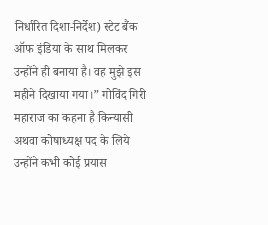निर्धारित दिशा-निर्देश) स्टेट बैंक ऑफ इंडिया के साथ मिलकर उन्होंने ही बनाया है। वह मुझे इस महीने दिखाया गया।” गोविंद गिरी महाराज का कहना है किन्यासी अथवा कोषाध्यक्ष पद के लिये उन्होंने कभी कोई प्रयास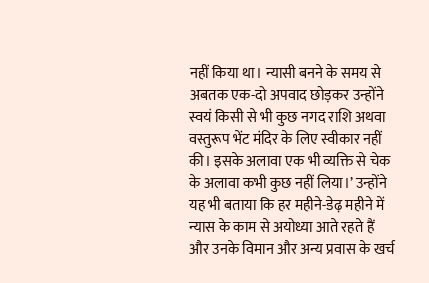नहीं किया था। न्यासी बनने के समय से अबतक एक-दो अपवाद छोड़कर उन्होंने स्वयं किसी से भी कुछ नगद राशि अथवा वस्तुरूप भेंट मंदिर के लिए स्वीकार नहीं की। इसके अलावा एक भी व्यक्ति से चेक के अलावा कभी कुछ नहीं लिया।’ उन्होंने यह भी बताया कि हर महीने-डेढ़ महीने में न्यास के काम से अयोध्या आते रहते हैं और उनके विमान और अन्य प्रवास के खर्च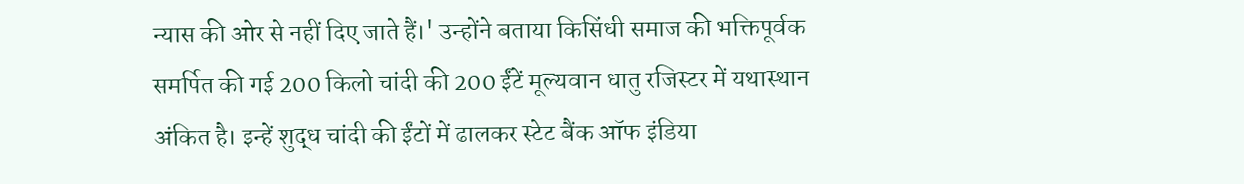न्यास की ओर से नहीं दिए जाते हैं।' उन्होंने बताया किसिंधी समाज की भक्तिपूर्वक समर्पित की गई 200 किलो चांदी की 200 ईंटें मूल्यवान धातु रजिस्टर में यथास्थान अंकित है। इन्हें शुद्ध चांदी की ईंटों में ढालकर स्टेट बैंक ऑफ इंडिया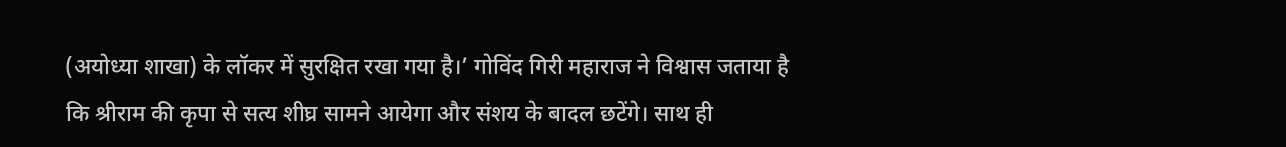(अयोध्या शाखा) के लॉकर में सुरक्षित रखा गया है।’ गोविंद गिरी महाराज ने विश्वास जताया है कि श्रीराम की कृपा से सत्य शीघ्र सामने आयेगा और संशय के बादल छटेंगे। साथ ही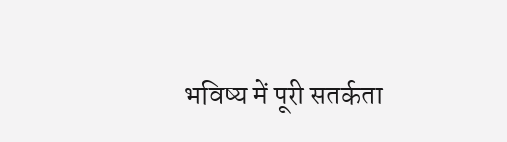भविष्य में पूरी सतर्कता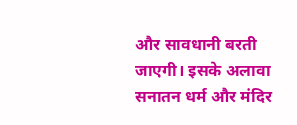और सावधानी बरती जाएगी। इसके अलावा सनातन धर्म और मंदिर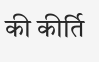की कीर्ति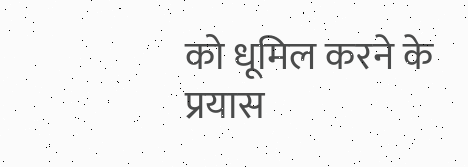को धूमिल करने के प्रयास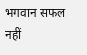भगवान सफल नहीं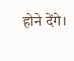होने देंगे।